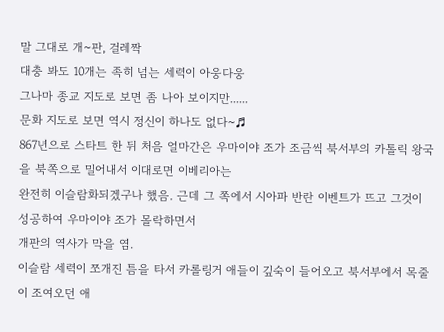말 그대로 개~판, 걸레짝
대충 봐도 10개는 족히 넘는 세력이 아웅다웅
그나마 종교 지도로 보면 좀 나아 보이지만......
문화 지도로 보면 역시 정신이 하나도 없다~♬
867년으로 스타트 한 뒤 처음 얼마간은 우마이야 조가 조금씩 북서부의 카톨릭 왕국을 북쪽으로 밀어내서 이대로면 이베리아는
완전히 이슬람화되겠구나 했음. 근데 그 쪽에서 시아파 반란 이벤트가 뜨고 그것이 성공하여 우마이야 조가 몰락하면서
개판의 역사가 막을 염.
이슬람 세력이 쪼개진 틈을 타서 카롤링거 애들이 깊숙이 들어오고 북서부에서 목줄이 조여오던 애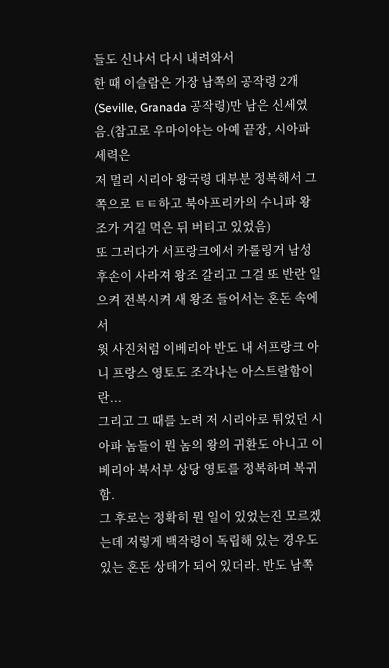들도 신나서 다시 내려와서
한 때 이슬람은 가장 남쪽의 공작령 2개(Seville, Granada 공작령)만 남은 신세였음.(참고로 우마이야는 아예 끝장, 시아파 세력은
저 멀리 시리아 왕국령 대부분 정복해서 그쪽으로 ㅌㅌ하고 북아프리카의 수니파 왕조가 거길 먹은 뒤 버티고 있었음)
또 그러다가 서프랑크에서 카롤링거 남성 후손이 사라져 왕조 갈리고 그걸 또 반란 일으켜 전복시켜 새 왕조 들어서는 혼돈 속에서
윗 사진처럼 이베리아 반도 내 서프랑크 아니 프랑스 영토도 조각나는 아스트랄함이란...
그리고 그 때를 노려 저 시리아로 튀었던 시아파 놈들이 뭔 놈의 왕의 귀환도 아니고 이베리아 북서부 상당 영토를 정복하며 복귀함.
그 후로는 정확히 뭔 일이 있었는진 모르겠는데 저렇게 백작령이 독립해 있는 경우도 있는 혼돈 상태가 되어 있더라. 반도 남쪽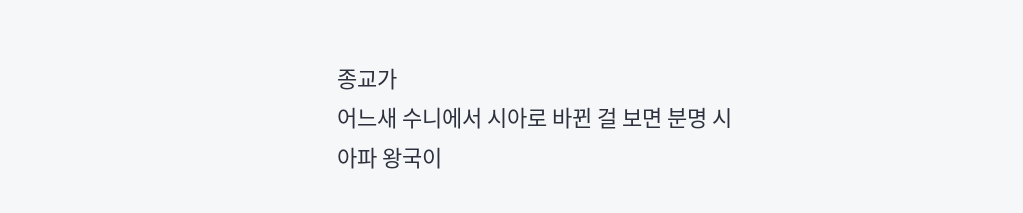종교가
어느새 수니에서 시아로 바뀐 걸 보면 분명 시아파 왕국이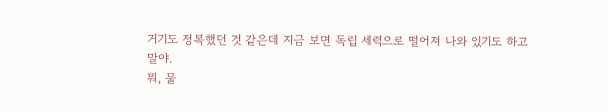거기도 정복했던 것 같은데 지금 보면 독립 세력으로 떨어져 나와 있기도 하고
말야.
뭐, 물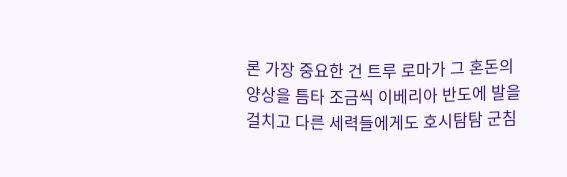론 가장 중요한 건 트루 로마가 그 혼돈의 양상을 틈타 조금씩 이베리아 반도에 발을 걸치고 다른 세력들에게도 호시탐탐 군침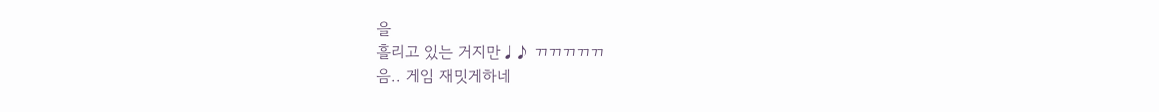을
흘리고 있는 거지만♩♪ ㄲㄲㄲㄲㄲ
음.. 게임 재밋게하네